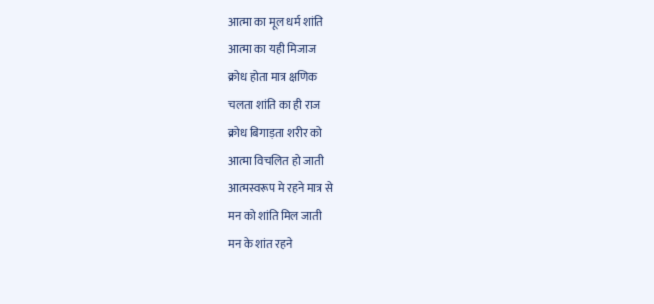आत्मा का मूल धर्म शांति
आत्मा का यही मिजाज
क्रोध होता मात्र क्षणिक
चलता शांति का ही राज
क्रोध बिगाड़ता शरीर को
आत्मा विचलित हो जाती
आत्मस्वरूप मे रहने मात्र से
मन को शांति मिल जाती
मन के शांत रहने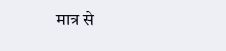मात्र से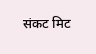संकट मिट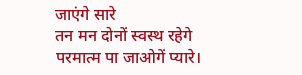जाएंगे सारे
तन मन दोनों स्वस्थ रहेगे
परमात्म पा जाओगें प्यारे।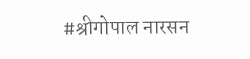#श्रीगोपाल नारसन